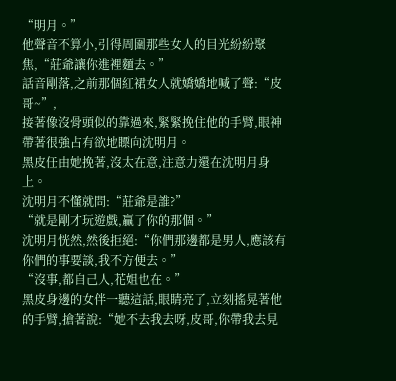“明月。”
他聲音不算小,引得周圍那些女人的目光紛紛聚焦,“莊爺讓你進裡麵去。”
話音剛落,之前那個紅裙女人就嬌嬌地喊了聲:“皮哥~”,
接著像沒骨頭似的靠過來,緊緊挽住他的手臂,眼神帶著很強占有欲地瞟向沈明月。
黑皮任由她挽著,沒太在意,注意力還在沈明月身上。
沈明月不懂就問:“莊爺是誰?”
“就是剛才玩遊戲,贏了你的那個。”
沈明月恍然,然後拒絕:“你們那邊都是男人,應該有你們的事要談,我不方便去。”
“沒事,都自己人,花姐也在。”
黑皮身邊的女伴一聽這話,眼睛亮了,立刻搖晃著他的手臂,搶著說:“她不去我去呀,皮哥,你帶我去見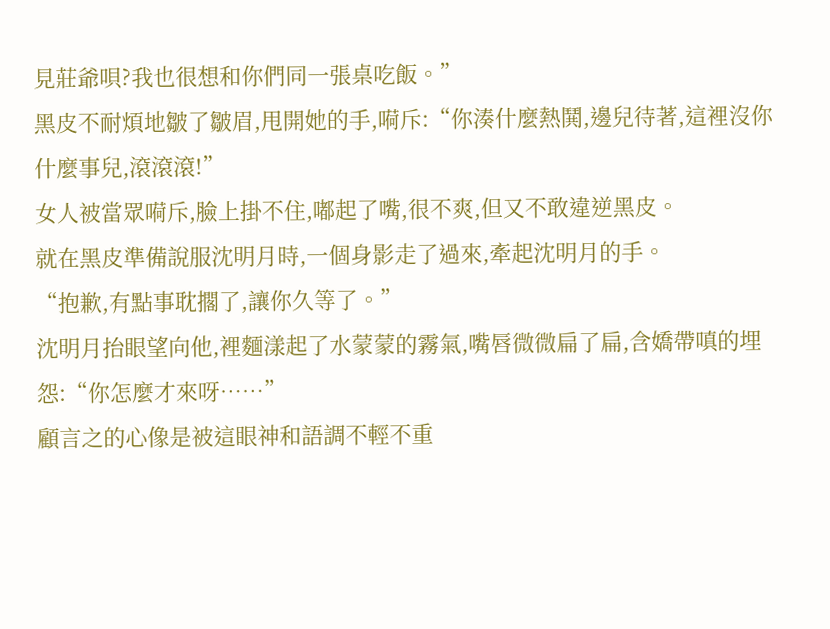見莊爺唄?我也很想和你們同一張桌吃飯。”
黑皮不耐煩地皺了皺眉,甩開她的手,嗬斥:“你湊什麼熱鬨,邊兒待著,這裡沒你什麼事兒,滾滾滾!”
女人被當眾嗬斥,臉上掛不住,嘟起了嘴,很不爽,但又不敢違逆黑皮。
就在黑皮準備說服沈明月時,一個身影走了過來,牽起沈明月的手。
“抱歉,有點事耽擱了,讓你久等了。”
沈明月抬眼望向他,裡麵漾起了水蒙蒙的霧氣,嘴唇微微扁了扁,含嬌帶嗔的埋怨:“你怎麼才來呀……”
顧言之的心像是被這眼神和語調不輕不重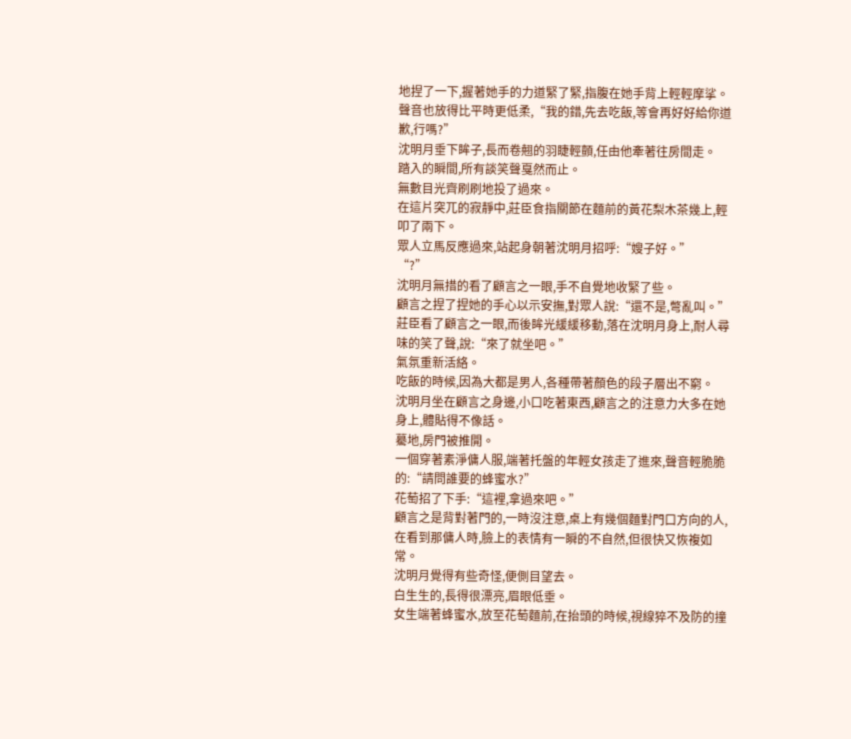地捏了一下,握著她手的力道緊了緊,指腹在她手背上輕輕摩挲。
聲音也放得比平時更低柔,“我的錯,先去吃飯,等會再好好給你道歉,行嗎?”
沈明月垂下眸子,長而卷翹的羽睫輕顫,任由他牽著往房間走。
踏入的瞬間,所有談笑聲戛然而止。
無數目光齊刷刷地投了過來。
在這片突兀的寂靜中,莊臣食指關節在麵前的黃花梨木茶幾上,輕叩了兩下。
眾人立馬反應過來,站起身朝著沈明月招呼:“嫂子好。”
“?”
沈明月無措的看了顧言之一眼,手不自覺地收緊了些。
顧言之捏了捏她的手心以示安撫,對眾人說:“還不是,彆亂叫。”
莊臣看了顧言之一眼,而後眸光緩緩移動,落在沈明月身上,耐人尋味的笑了聲,說:“來了就坐吧。”
氣氛重新活絡。
吃飯的時候,因為大都是男人,各種帶著顏色的段子層出不窮。
沈明月坐在顧言之身邊,小口吃著東西,顧言之的注意力大多在她身上,體貼得不像話。
驀地,房門被推開。
一個穿著素淨傭人服,端著托盤的年輕女孩走了進來,聲音輕脆脆的:“請問誰要的蜂蜜水?”
花萄招了下手:“這裡,拿過來吧。”
顧言之是背對著門的,一時沒注意,桌上有幾個麵對門口方向的人,在看到那傭人時,臉上的表情有一瞬的不自然,但很快又恢複如常。
沈明月覺得有些奇怪,便側目望去。
白生生的,長得很漂亮,眉眼低垂。
女生端著蜂蜜水,放至花萄麵前,在抬頭的時候,視線猝不及防的撞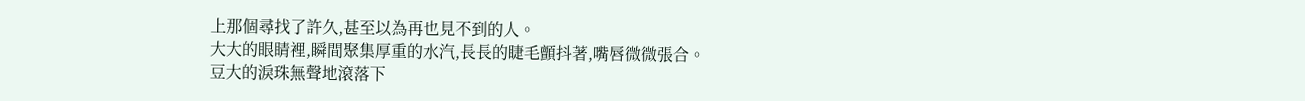上那個尋找了許久,甚至以為再也見不到的人。
大大的眼睛裡,瞬間聚集厚重的水汽,長長的睫毛顫抖著,嘴唇微微張合。
豆大的淚珠無聲地滾落下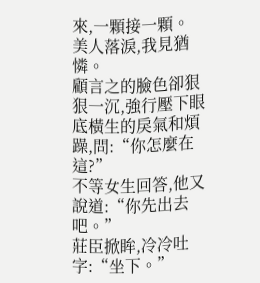來,一顆接一顆。
美人落淚,我見猶憐。
顧言之的臉色卻狠狠一沉,強行壓下眼底橫生的戾氣和煩躁,問:“你怎麼在這?”
不等女生回答,他又說道:“你先出去吧。”
莊臣掀眸,冷冷吐字:“坐下。”